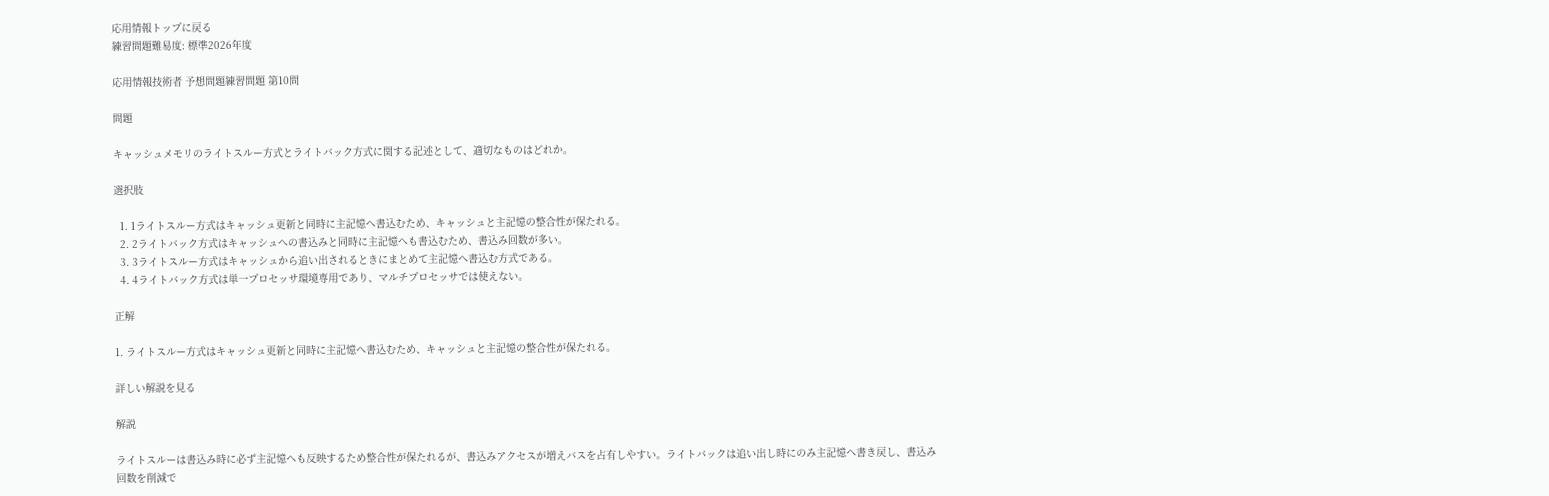応用情報トップに戻る
練習問題難易度: 標準2026年度

応用情報技術者 予想問題練習問題 第10問

問題

キャッシュメモリのライトスルー方式とライトバック方式に関する記述として、適切なものはどれか。

選択肢

  1. 1ライトスルー方式はキャッシュ更新と同時に主記憶へ書込むため、キャッシュと主記憶の整合性が保たれる。
  2. 2ライトバック方式はキャッシュへの書込みと同時に主記憶へも書込むため、書込み回数が多い。
  3. 3ライトスルー方式はキャッシュから追い出されるときにまとめて主記憶へ書込む方式である。
  4. 4ライトバック方式は単一プロセッサ環境専用であり、マルチプロセッサでは使えない。

正解

1. ライトスルー方式はキャッシュ更新と同時に主記憶へ書込むため、キャッシュと主記憶の整合性が保たれる。

詳しい解説を見る

解説

ライトスルーは書込み時に必ず主記憶へも反映するため整合性が保たれるが、書込みアクセスが増えバスを占有しやすい。ライトバックは追い出し時にのみ主記憶へ書き戻し、書込み回数を削減で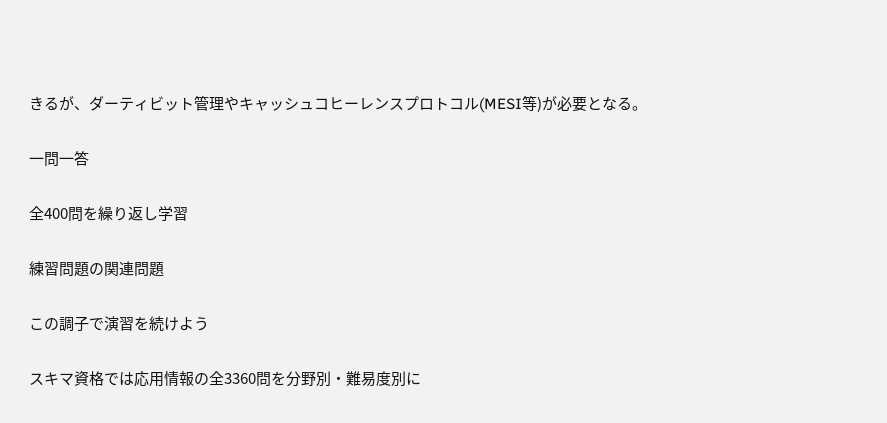きるが、ダーティビット管理やキャッシュコヒーレンスプロトコル(MESI等)が必要となる。

一問一答

全400問を繰り返し学習

練習問題の関連問題

この調子で演習を続けよう

スキマ資格では応用情報の全3360問を分野別・難易度別に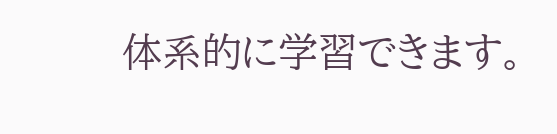体系的に学習できます。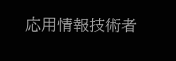応用情報技術者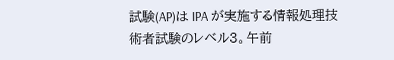試験(AP)は IPA が実施する情報処理技術者試験のレベル3。午前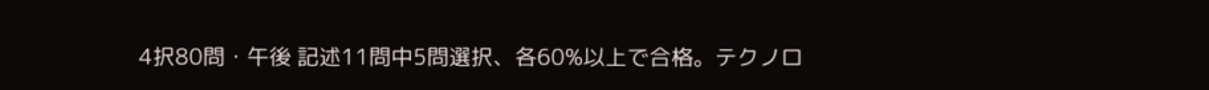4択80問・午後 記述11問中5問選択、各60%以上で合格。テクノロ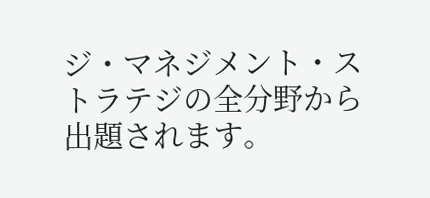ジ・マネジメント・ストラテジの全分野から出題されます。